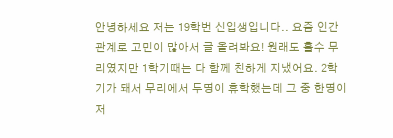안녕하세요 저는 19학번 신입생입니다.. 요즘 인간관계로 고민이 많아서 글 올려봐요! 원래도 홀수 무리였지만 1학기때는 다 함께 친하게 지냈어요. 2학기가 돼서 무리에서 두명이 휴학했는데 그 중 한명이 저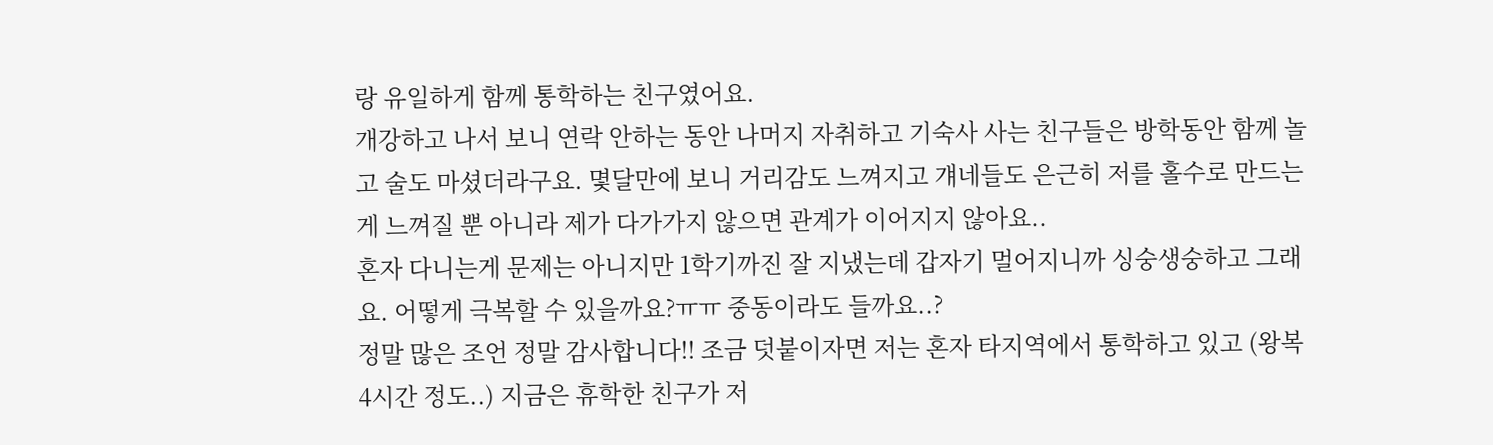랑 유일하게 함께 통학하는 친구였어요.
개강하고 나서 보니 연락 안하는 동안 나머지 자취하고 기숙사 사는 친구들은 방학동안 함께 놀고 술도 마셨더라구요. 몇달만에 보니 거리감도 느껴지고 걔네들도 은근히 저를 홀수로 만드는게 느껴질 뿐 아니라 제가 다가가지 않으면 관계가 이어지지 않아요..
혼자 다니는게 문제는 아니지만 1학기까진 잘 지냈는데 갑자기 멀어지니까 싱숭생숭하고 그래요. 어떻게 극복할 수 있을까요?ㅠㅠ 중동이라도 들까요..?
정말 많은 조언 정말 감사합니다!! 조금 덧붙이자면 저는 혼자 타지역에서 통학하고 있고 (왕복 4시간 정도..) 지금은 휴학한 친구가 저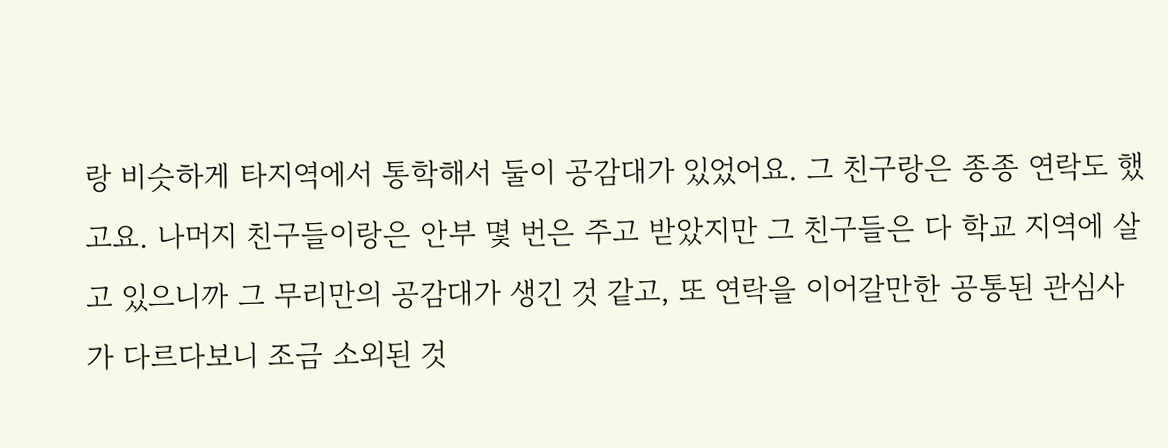랑 비슷하게 타지역에서 통학해서 둘이 공감대가 있었어요. 그 친구랑은 종종 연락도 했고요. 나머지 친구들이랑은 안부 몇 번은 주고 받았지만 그 친구들은 다 학교 지역에 살고 있으니까 그 무리만의 공감대가 생긴 것 같고, 또 연락을 이어갈만한 공통된 관심사가 다르다보니 조금 소외된 것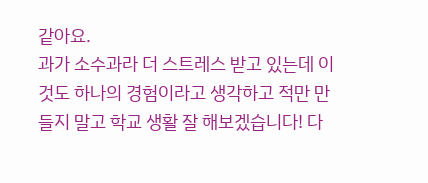같아요.
과가 소수과라 더 스트레스 받고 있는데 이것도 하나의 경험이라고 생각하고 적만 만들지 말고 학교 생활 잘 해보겠습니다! 다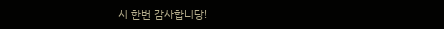시 한번 감사합니당!